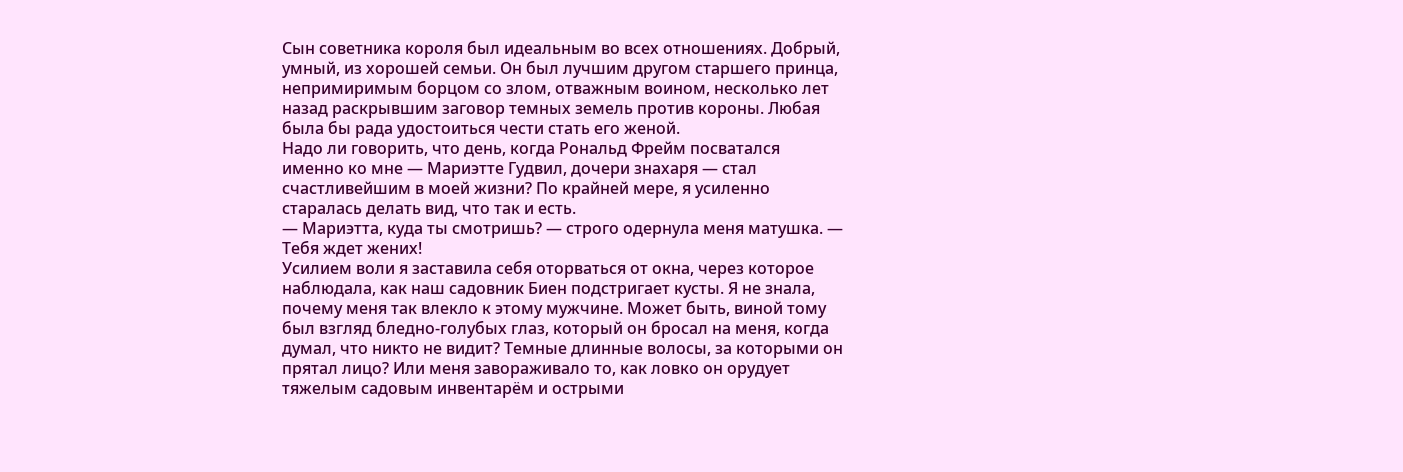Сын советника короля был идеальным во всех отношениях. Добрый, умный, из хорошей семьи. Он был лучшим другом старшего принца, непримиримым борцом со злом, отважным воином, несколько лет назад раскрывшим заговор темных земель против короны. Любая была бы рада удостоиться чести стать его женой.
Надо ли говорить, что день, когда Рональд Фрейм посватался именно ко мне — Мариэтте Гудвил, дочери знахаря — стал счастливейшим в моей жизни? По крайней мере, я усиленно старалась делать вид, что так и есть.
— Мариэтта, куда ты смотришь? — строго одернула меня матушка. — Тебя ждет жених!
Усилием воли я заставила себя оторваться от окна, через которое наблюдала, как наш садовник Биен подстригает кусты. Я не знала, почему меня так влекло к этому мужчине. Может быть, виной тому был взгляд бледно-голубых глаз, который он бросал на меня, когда думал, что никто не видит? Темные длинные волосы, за которыми он прятал лицо? Или меня завораживало то, как ловко он орудует тяжелым садовым инвентарём и острыми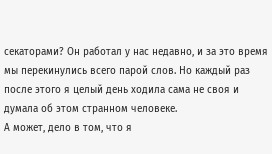секаторами? Он работал у нас недавно, и за это время мы перекинулись всего парой слов. Но каждый раз после этого я целый день ходила сама не своя и думала об этом странном человеке.
А может, дело в том, что я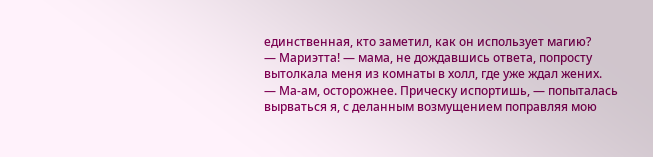единственная, кто заметил, как он использует магию?
— Мариэтта! — мама, не дождавшись ответа, попросту вытолкала меня из комнаты в холл, где уже ждал жених.
— Ма-ам, осторожнее. Прическу испортишь, — попыталась вырваться я, с деланным возмущением поправляя мою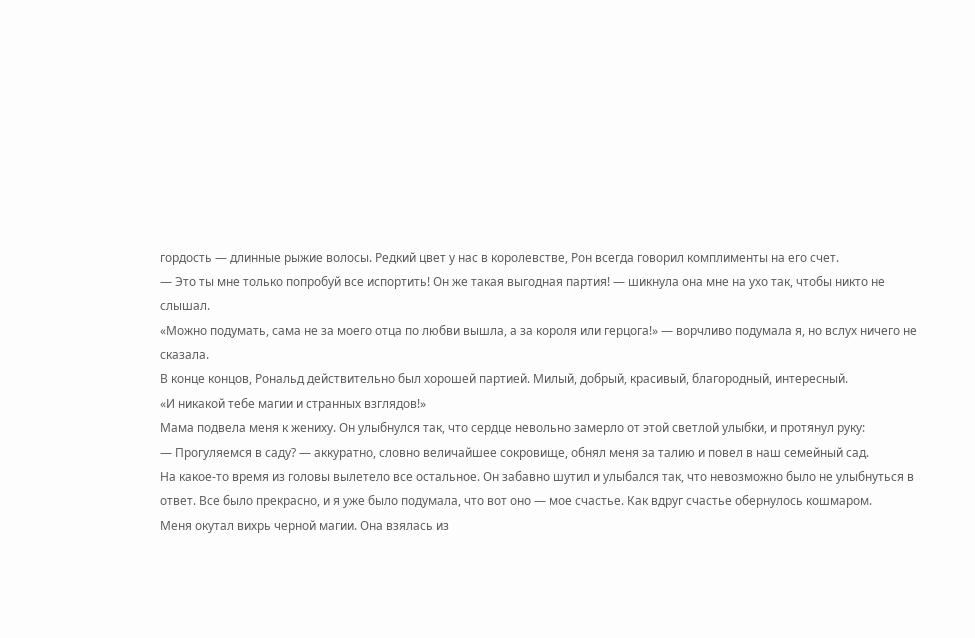гордость — длинные рыжие волосы. Редкий цвет у нас в королевстве, Рон всегда говорил комплименты на его счет.
— Это ты мне только попробуй все испортить! Он же такая выгодная партия! — шикнула она мне на ухо так, чтобы никто не слышал.
«Можно подумать, сама не за моего отца по любви вышла, а за короля или герцога!» — ворчливо подумала я, но вслух ничего не сказала.
В конце концов, Рональд действительно был хорошей партией. Милый, добрый, красивый, благородный, интересный.
«И никакой тебе магии и странных взглядов!»
Мама подвела меня к жениху. Он улыбнулся так, что сердце невольно замерло от этой светлой улыбки, и протянул руку:
— Прогуляемся в саду? — аккуратно, словно величайшее сокровище, обнял меня за талию и повел в наш семейный сад.
На какое-то время из головы вылетело все остальное. Он забавно шутил и улыбался так, что невозможно было не улыбнуться в ответ. Все было прекрасно, и я уже было подумала, что вот оно — мое счастье. Как вдруг счастье обернулось кошмаром.
Меня окутал вихрь черной магии. Она взялась из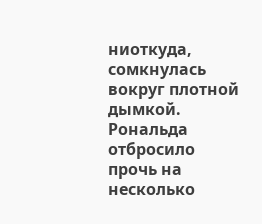ниоткуда, сомкнулась вокруг плотной дымкой. Рональда отбросило прочь на несколько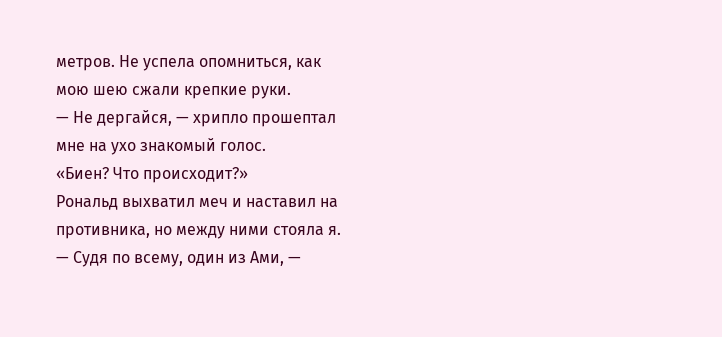метров. Не успела опомниться, как мою шею сжали крепкие руки.
— Не дергайся, — хрипло прошептал мне на ухо знакомый голос.
«Биен? Что происходит?»
Рональд выхватил меч и наставил на противника, но между ними стояла я.
— Судя по всему, один из Ами, —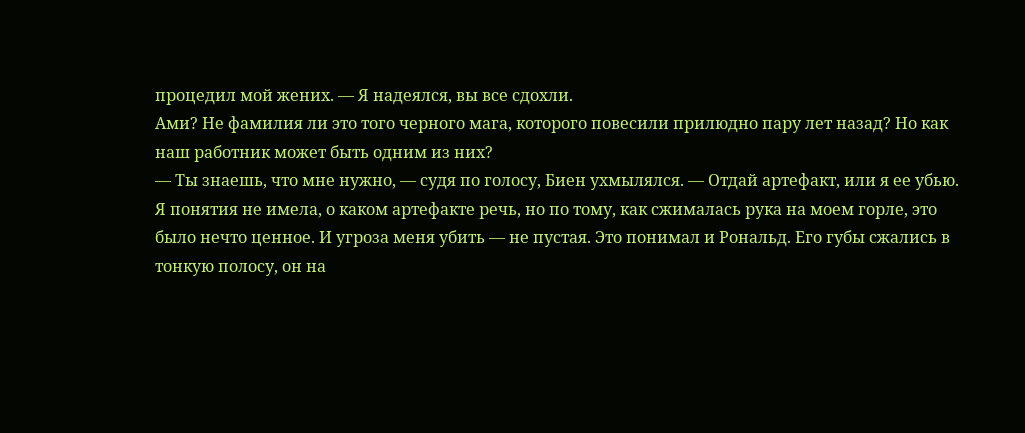процедил мой жених. — Я надеялся, вы все сдохли.
Ами? Не фамилия ли это того черного мага, которого повесили прилюдно пару лет назад? Но как наш работник может быть одним из них?
— Ты знаешь, что мне нужно, — судя по голосу, Биен ухмылялся. — Отдай артефакт, или я ее убью.
Я понятия не имела, о каком артефакте речь, но по тому, как сжималась рука на моем горле, это было нечто ценное. И угроза меня убить — не пустая. Это понимал и Рональд. Его губы сжались в тонкую полосу, он на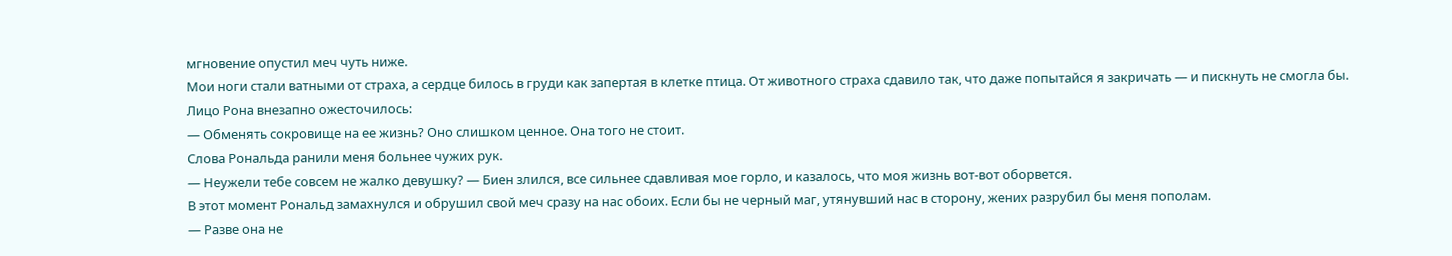мгновение опустил меч чуть ниже.
Мои ноги стали ватными от страха, а сердце билось в груди как запертая в клетке птица. От животного страха сдавило так, что даже попытайся я закричать — и пискнуть не смогла бы.
Лицо Рона внезапно ожесточилось:
— Обменять сокровище на ее жизнь? Оно слишком ценное. Она того не стоит.
Слова Рональда ранили меня больнее чужих рук.
— Неужели тебе совсем не жалко девушку? — Биен злился, все сильнее сдавливая мое горло, и казалось, что моя жизнь вот-вот оборвется.
В этот момент Рональд замахнулся и обрушил свой меч сразу на нас обоих. Если бы не черный маг, утянувший нас в сторону, жених разрубил бы меня пополам.
— Разве она не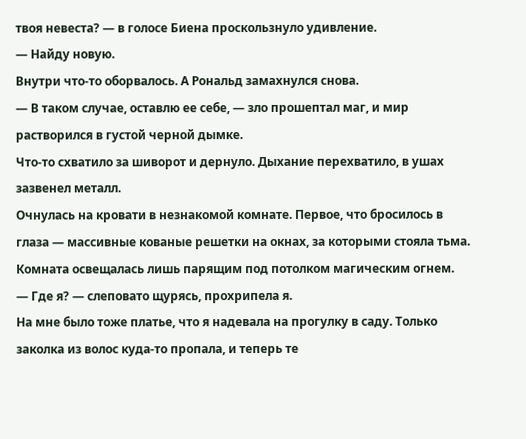твоя невеста? — в голосе Биена проскользнуло удивление.
— Найду новую.
Внутри что-то оборвалось. А Рональд замахнулся снова.
— В таком случае, оставлю ее себе, — зло прошептал маг, и мир растворился в густой черной дымке.
Что-то схватило за шиворот и дернуло. Дыхание перехватило, в ушах зазвенел металл.
Очнулась на кровати в незнакомой комнате. Первое, что бросилось в глаза — массивные кованые решетки на окнах, за которыми стояла тьма. Комната освещалась лишь парящим под потолком магическим огнем.
— Где я? — слеповато щурясь, прохрипела я.
На мне было тоже платье, что я надевала на прогулку в саду. Только заколка из волос куда-то пропала, и теперь те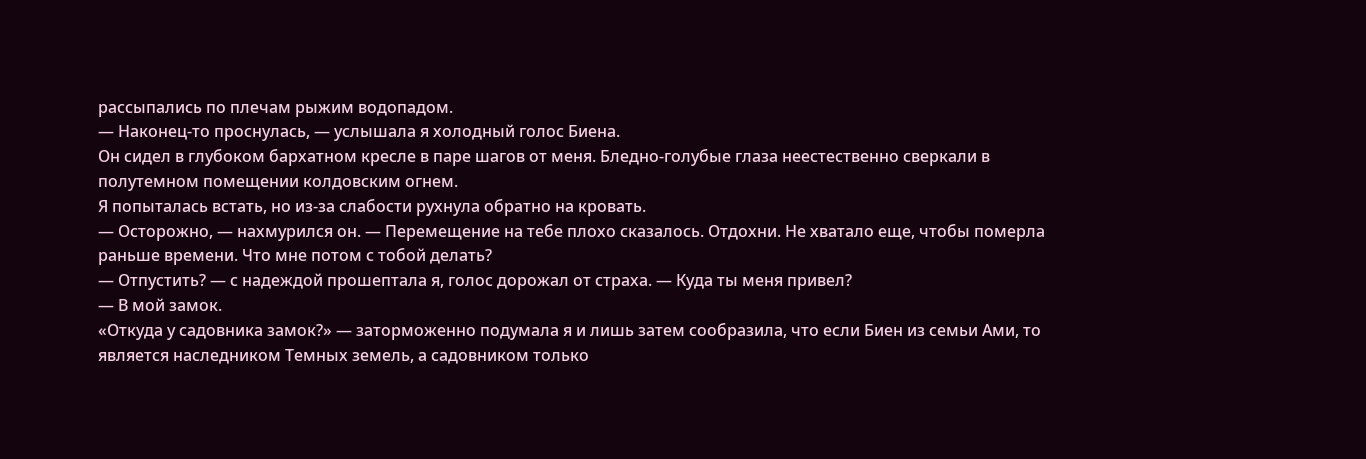рассыпались по плечам рыжим водопадом.
— Наконец-то проснулась, — услышала я холодный голос Биена.
Он сидел в глубоком бархатном кресле в паре шагов от меня. Бледно-голубые глаза неестественно сверкали в полутемном помещении колдовским огнем.
Я попыталась встать, но из-за слабости рухнула обратно на кровать.
— Осторожно, — нахмурился он. — Перемещение на тебе плохо сказалось. Отдохни. Не хватало еще, чтобы померла раньше времени. Что мне потом с тобой делать?
— Отпустить? — с надеждой прошептала я, голос дорожал от страха. — Куда ты меня привел?
— В мой замок.
«Откуда у садовника замок?» — заторможенно подумала я и лишь затем сообразила, что если Биен из семьи Ами, то является наследником Темных земель, а садовником только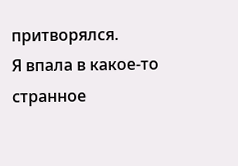притворялся.
Я впала в какое-то странное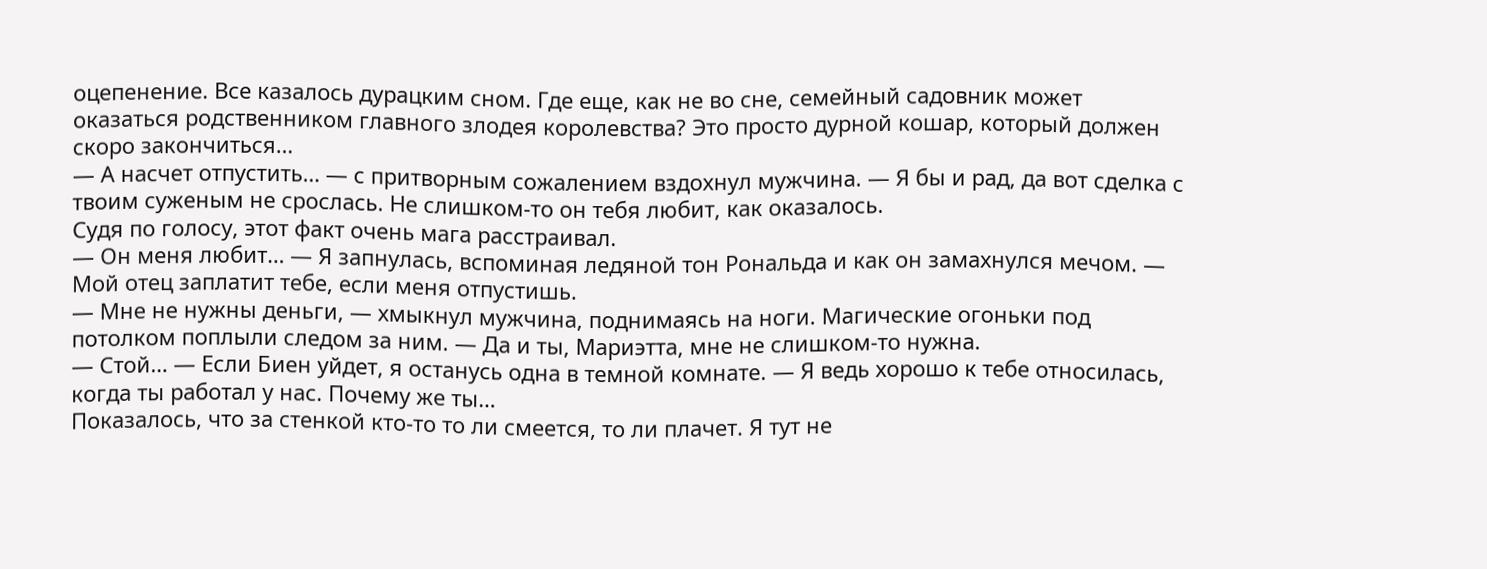оцепенение. Все казалось дурацким сном. Где еще, как не во сне, семейный садовник может оказаться родственником главного злодея королевства? Это просто дурной кошар, который должен скоро закончиться…
— А насчет отпустить… — с притворным сожалением вздохнул мужчина. — Я бы и рад, да вот сделка с твоим суженым не срослась. Не слишком-то он тебя любит, как оказалось.
Судя по голосу, этот факт очень мага расстраивал.
— Он меня любит… — Я запнулась, вспоминая ледяной тон Рональда и как он замахнулся мечом. — Мой отец заплатит тебе, если меня отпустишь.
— Мне не нужны деньги, — хмыкнул мужчина, поднимаясь на ноги. Магические огоньки под потолком поплыли следом за ним. — Да и ты, Мариэтта, мне не слишком-то нужна.
— Стой… — Если Биен уйдет, я останусь одна в темной комнате. — Я ведь хорошо к тебе относилась, когда ты работал у нас. Почему же ты…
Показалось, что за стенкой кто-то то ли смеется, то ли плачет. Я тут не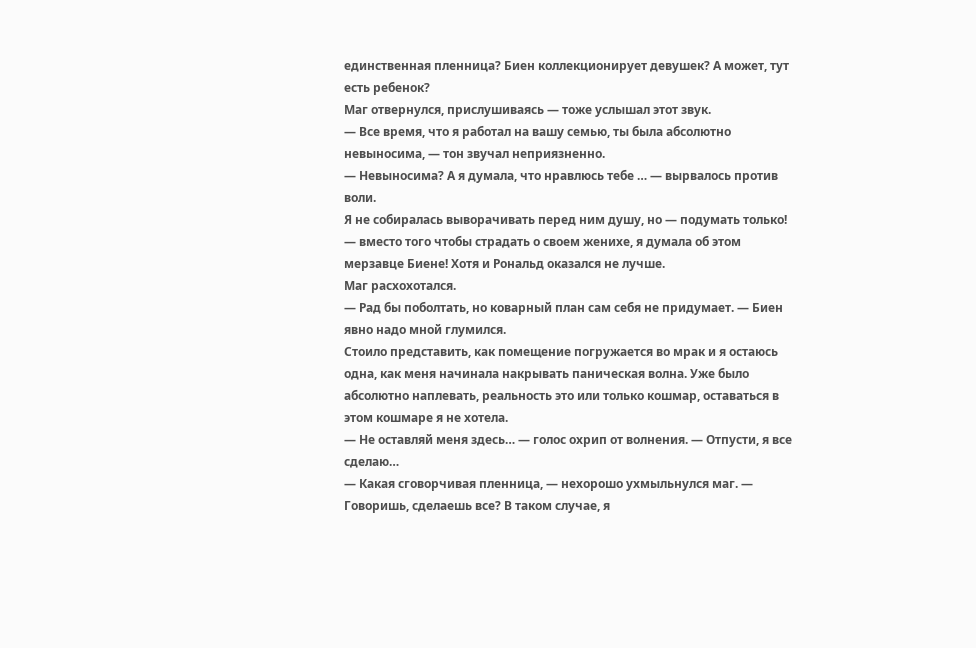единственная пленница? Биен коллекционирует девушек? А может, тут есть ребенок?
Маг отвернулся, прислушиваясь — тоже услышал этот звук.
— Все время, что я работал на вашу семью, ты была абсолютно невыносима, — тон звучал неприязненно.
— Невыносима? А я думала, что нравлюсь тебе … — вырвалось против воли.
Я не собиралась выворачивать перед ним душу, но — подумать только! — вместо того чтобы страдать о своем женихе, я думала об этом мерзавце Биене! Хотя и Рональд оказался не лучше.
Маг расхохотался.
— Рад бы поболтать, но коварный план сам себя не придумает. — Биен явно надо мной глумился.
Стоило представить, как помещение погружается во мрак и я остаюсь одна, как меня начинала накрывать паническая волна. Уже было абсолютно наплевать, реальность это или только кошмар, оставаться в этом кошмаре я не хотела.
— Не оставляй меня здесь… — голос охрип от волнения. — Отпусти, я все сделаю…
— Какая сговорчивая пленница, — нехорошо ухмыльнулся маг. — Говоришь, сделаешь все? В таком случае, я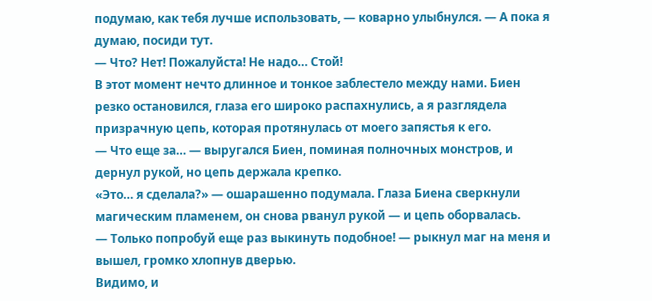подумаю, как тебя лучше использовать, — коварно улыбнулся. — А пока я думаю, посиди тут.
— Что? Нет! Пожалуйста! Не надо… Стой!
В этот момент нечто длинное и тонкое заблестело между нами. Биен резко остановился, глаза его широко распахнулись, а я разглядела призрачную цепь, которая протянулась от моего запястья к его.
— Что еще за… — выругался Биен, поминая полночных монстров, и дернул рукой, но цепь держала крепко.
«Это… я сделала?» — ошарашенно подумала. Глаза Биена сверкнули магическим пламенем, он снова рванул рукой — и цепь оборвалась.
— Только попробуй еще раз выкинуть подобное! — рыкнул маг на меня и вышел, громко хлопнув дверью.
Видимо, и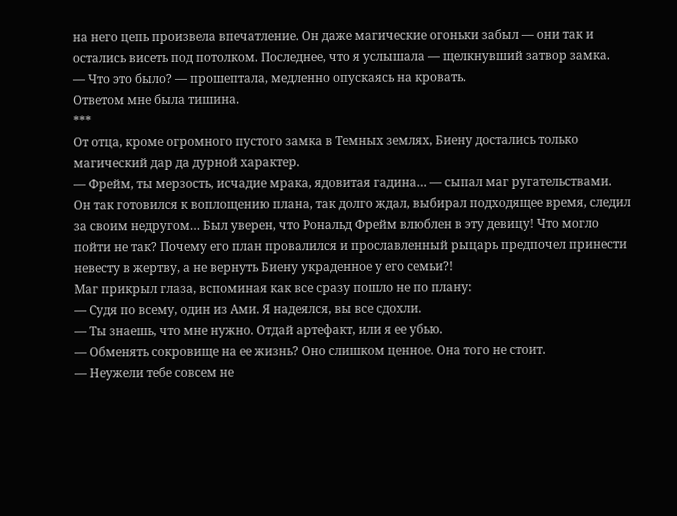на него цепь произвела впечатление. Он даже магические огоньки забыл — они так и остались висеть под потолком. Последнее, что я услышала — щелкнувший затвор замка.
— Что это было? — прошептала, медленно опускаясь на кровать.
Ответом мне была тишина.
***
От отца, кроме огромного пустого замка в Темных землях, Биену достались только магический дар да дурной характер.
— Фрейм, ты мерзость, исчадие мрака, ядовитая гадина… — сыпал маг ругательствами.
Он так готовился к воплощению плана, так долго ждал, выбирал подходящее время, следил за своим недругом… Был уверен, что Рональд Фрейм влюблен в эту девицу! Что могло пойти не так? Почему его план провалился и прославленный рыцарь предпочел принести невесту в жертву, а не вернуть Биену украденное у его семьи?!
Маг прикрыл глаза, вспоминая как все сразу пошло не по плану:
— Судя по всему, один из Ами. Я надеялся, вы все сдохли.
— Ты знаешь, что мне нужно. Отдай артефакт, или я ее убью.
— Обменять сокровище на ее жизнь? Оно слишком ценное. Она того не стоит.
— Неужели тебе совсем не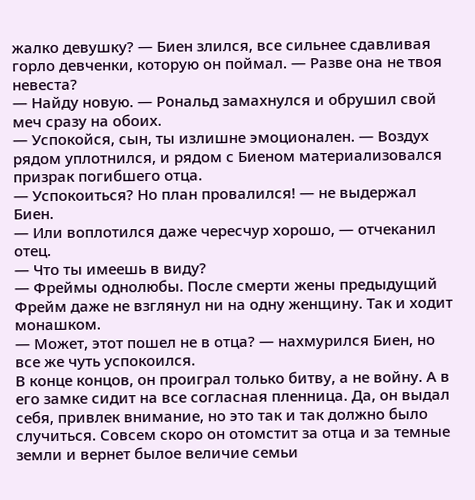жалко девушку? — Биен злился, все сильнее сдавливая горло девченки, которую он поймал. — Разве она не твоя невеста?
— Найду новую. — Рональд замахнулся и обрушил свой меч сразу на обоих.
— Успокойся, сын, ты излишне эмоционален. — Воздух рядом уплотнился, и рядом с Биеном материализовался призрак погибшего отца.
— Успокоиться? Но план провалился! — не выдержал Биен.
— Или воплотился даже чересчур хорошо, — отчеканил отец.
— Что ты имеешь в виду?
— Фреймы однолюбы. После смерти жены предыдущий Фрейм даже не взглянул ни на одну женщину. Так и ходит монашком.
— Может, этот пошел не в отца? — нахмурился Биен, но все же чуть успокоился.
В конце концов, он проиграл только битву, а не войну. А в его замке сидит на все согласная пленница. Да, он выдал себя, привлек внимание, но это так и так должно было случиться. Совсем скоро он отомстит за отца и за темные земли и вернет былое величие семьи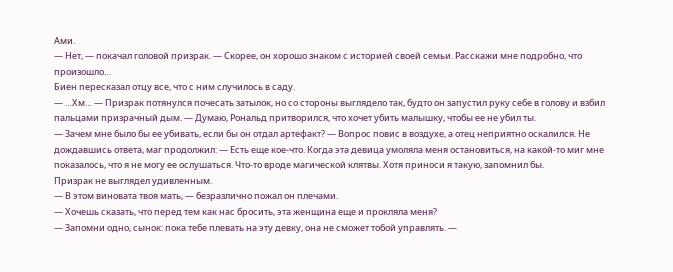Ами.
— Нет, — покачал головой призрак. — Скорее, он хорошо знаком с историей своей семьи. Расскажи мне подробно, что произошло…
Биен пересказал отцу все, что с ним случилось в саду.
— …Хм… — Призрак потянулся почесать затылок, но со стороны выглядело так, будто он запустил руку себе в голову и взбил пальцами призрачный дым. — Думаю, Рональд притворился, что хочет убить малышку, чтобы ее не убил ты.
— Зачем мне было бы ее убивать, если бы он отдал артефакт? — Вопрос повис в воздухе, а отец неприятно оскалился. Не дождавшись ответа, маг продолжил: — Есть еще кое-что. Когда эта девица умоляла меня остановиться, на какой-то миг мне показалось, что я не могу ее ослушаться. Что-то вроде магической клятвы. Хотя приноси я такую, запомнил бы.
Призрак не выглядел удивленным.
— В этом виновата твоя мать, — безразлично пожал он плечами.
— Хочешь сказать, что перед тем как нас бросить, эта женщина еще и прокляла меня?
— Запомни одно, сынок: пока тебе плевать на эту девку, она не сможет тобой управлять. —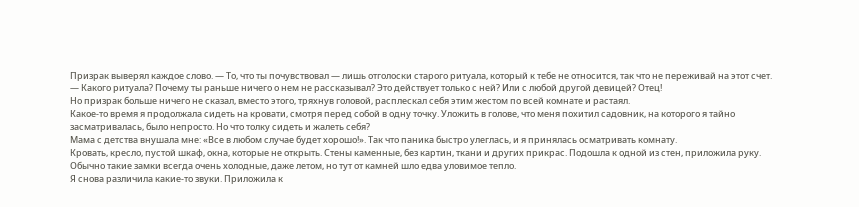Призрак выверял каждое слово. — То, что ты почувствовал — лишь отголоски старого ритуала, который к тебе не относится, так что не переживай на этот счет.
— Какого ритуала? Почему ты раньше ничего о нем не рассказывал? Это действует только с ней? Или с любой другой девицей? Отец!
Но призрак больше ничего не сказал, вместо этого, тряхнув головой, расплескал себя этим жестом по всей комнате и растаял.
Какое-то время я продолжала сидеть на кровати, смотря перед собой в одну точку. Уложить в голове, что меня похитил садовник, на которого я тайно засматривалась, было непросто. Но что толку сидеть и жалеть себя?
Мама с детства внушала мне: «Все в любом случае будет хорошо!». Так что паника быстро улеглась, и я принялась осматривать комнату.
Кровать, кресло, пустой шкаф, окна, которые не открыть. Стены каменные, без картин, ткани и других прикрас. Подошла к одной из стен, приложила руку. Обычно такие замки всегда очень холодные, даже летом, но тут от камней шло едва уловимое тепло.
Я снова различила какие-то звуки. Приложила к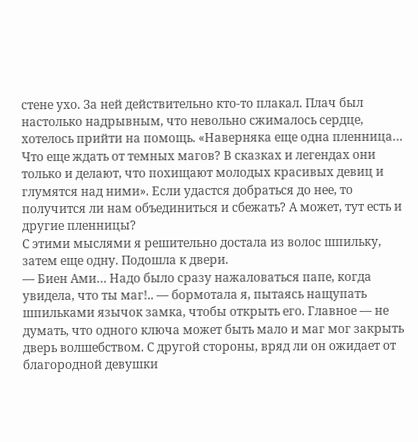стене ухо. За ней действительно кто-то плакал. Плач был настолько надрывным, что невольно сжималось сердце, хотелось прийти на помощь. «Наверняка еще одна пленница… Что еще ждать от темных магов? В сказках и легендах они только и делают, что похищают молодых красивых девиц и глумятся над ними». Если удастся добраться до нее, то получится ли нам объединиться и сбежать? А может, тут есть и другие пленницы?
С этими мыслями я решительно достала из волос шпильку, затем еще одну. Подошла к двери.
— Биен Ами… Надо было сразу нажаловаться папе, когда увидела, что ты маг!.. — бормотала я, пытаясь нащупать шпильками язычок замка, чтобы открыть его. Главное — не думать, что одного ключа может быть мало и маг мог закрыть дверь волшебством. С другой стороны, вряд ли он ожидает от благородной девушки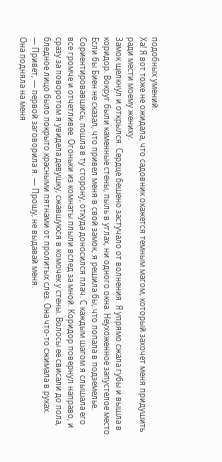подобных умений.
Ха! Я вот тоже не ожидала, что садовник окажется темным магом, который захочет меня придушить ради мести моему жениху.
Замок щелкнул и открылся. Сердце бешено застучало от волнения. Я упрямо сжала губы и вышла в коридор. Вокруг были каменные стены, пыль в углах, ни одного окна. Неухоженное запустелое место. Если бы Биен не сказал, что привел меня в свой замок, я решила бы, что попала в подземелье.
Сориентировавшись, пошла в ту сторону, откуда доносился плач. С каждым шагом я слышала его все громче и отчетливее. Огоньки из комнаты плыли вслед за мной. Коридор повернул направо, и сразу за поворотом я увидела девушку, сжавшуюся в комочек у стены. Волосы ее свисали до пола, бледное лицо было покрыто красными пятнами от пролитых слез. Она что-то сжимала в руках.
— Привет, — первой заговорила я. — Прошу, не выдавай меня.
Она подняла на меня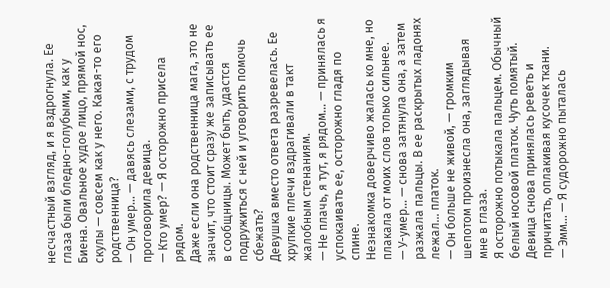несчастный взгляд, и я вздрогнула. Ее глаза были бледно-голубыми, как у Биена. Овальное худое лицо, прямой нос, скулы — совсем как у него. Какая-то его родственница?
— Он умер… — давясь слезами, с трудом проговорила девица.
— Кто умер? — Я осторожно присела рядом.
Даже если она родственница мага, это не значит, что стоит сразу же записывать ее в сообщницы. Может быть, удастся подружиться с ней и уговорить помочь сбежать?
Девушка вместо ответа разревелась. Ее хрупкие плечи вздрагивали в такт жалобным стенаниям.
— Не плачь, я тут, я рядом… — принялась я успокаивать ее, осторожно гладя по спине.
Незнакомка доверчиво жалась ко мне, но плакала от моих слов только сильнее.
— У-умер… — снова затянула она, а затем разжала пальцы. В ее раскрытых ладонях лежал… платок.
— Он больше не живой, — громким шепотом произнесла она, заглядывая мне в глаза.
Я осторожно потыкала пальцем. Обычный белый носовой платок. Чуть помятый.
Девица снова принялась реветь и причитать, оплакивая кусочек ткани.
— Эмм… — Я судорожно пыталась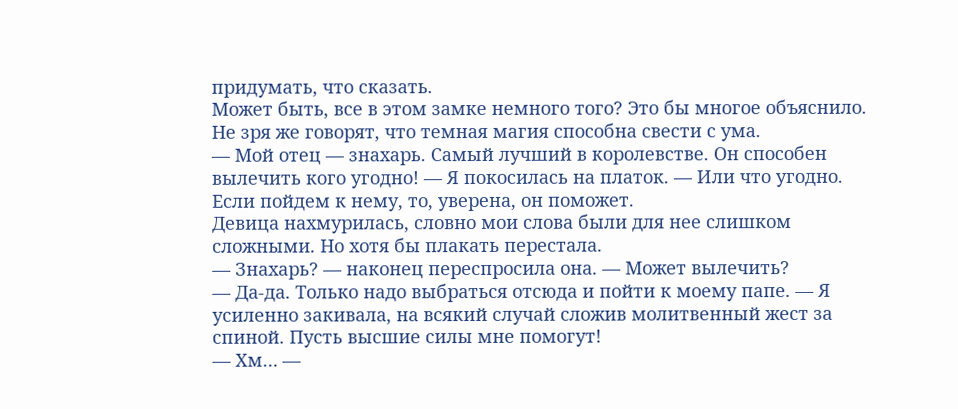придумать, что сказать.
Может быть, все в этом замке немного того? Это бы многое объяснило. Не зря же говорят, что темная магия способна свести с ума.
— Мой отец — знахарь. Самый лучший в королевстве. Он способен вылечить кого угодно! — Я покосилась на платок. — Или что угодно. Если пойдем к нему, то, уверена, он поможет.
Девица нахмурилась, словно мои слова были для нее слишком сложными. Но хотя бы плакать перестала.
— Знахарь? — наконец переспросила она. — Может вылечить?
— Да-да. Только надо выбраться отсюда и пойти к моему папе. — Я усиленно закивала, на всякий случай сложив молитвенный жест за спиной. Пусть высшие силы мне помогут!
— Хм… —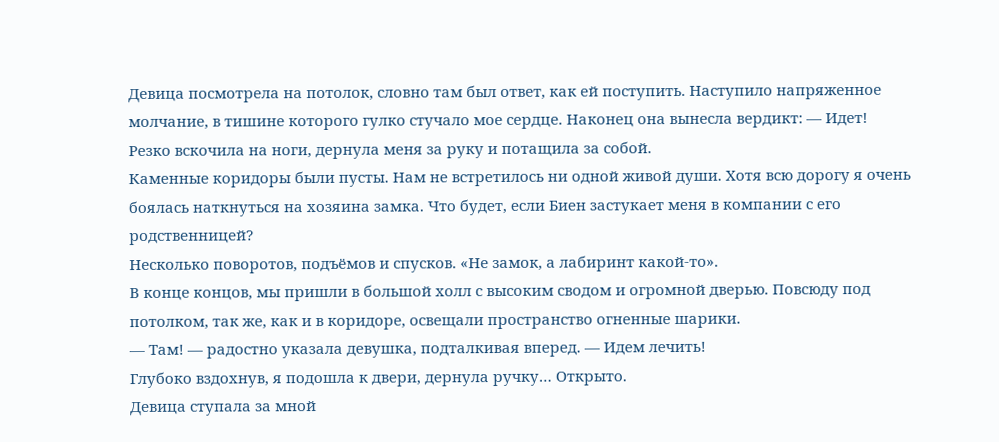Девица посмотрела на потолок, словно там был ответ, как ей поступить. Наступило напряженное молчание, в тишине которого гулко стучало мое сердце. Наконец она вынесла вердикт: — Идет!
Резко вскочила на ноги, дернула меня за руку и потащила за собой.
Каменные коридоры были пусты. Нам не встретилось ни одной живой души. Хотя всю дорогу я очень боялась наткнуться на хозяина замка. Что будет, если Биен застукает меня в компании с его родственницей?
Несколько поворотов, подъёмов и спусков. «Не замок, а лабиринт какой-то».
В конце концов, мы пришли в большой холл с высоким сводом и огромной дверью. Повсюду под потолком, так же, как и в коридоре, освещали пространство огненные шарики.
— Там! — радостно указала девушка, подталкивая вперед. — Идем лечить!
Глубоко вздохнув, я подошла к двери, дернула ручку… Открыто.
Девица ступала за мной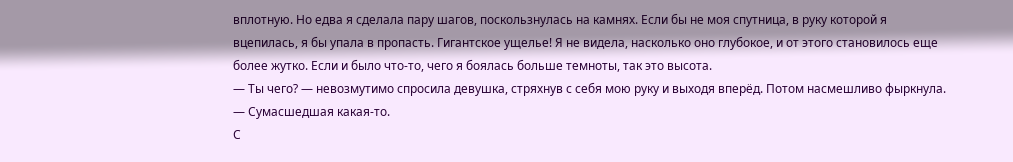вплотную. Но едва я сделала пару шагов, поскользнулась на камнях. Если бы не моя спутница, в руку которой я вцепилась, я бы упала в пропасть. Гигантское ущелье! Я не видела, насколько оно глубокое, и от этого становилось еще более жутко. Если и было что-то, чего я боялась больше темноты, так это высота.
— Ты чего? — невозмутимо спросила девушка, стряхнув с себя мою руку и выходя вперёд. Потом насмешливо фыркнула. — Сумасшедшая какая-то.
С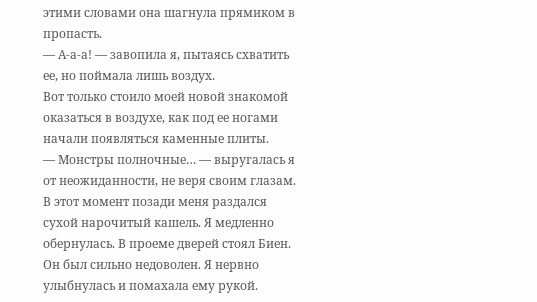этими словами она шагнула прямиком в пропасть.
— А-а-а! — завопила я, пытаясь схватить ее, но поймала лишь воздух.
Вот только стоило моей новой знакомой оказаться в воздухе, как под ее ногами начали появляться каменные плиты.
— Монстры полночные… — выругалась я от неожиданности, не веря своим глазам.
В этот момент позади меня раздался сухой нарочитый кашель. Я медленно обернулась. В проеме дверей стоял Биен. Он был сильно недоволен. Я нервно улыбнулась и помахала ему рукой.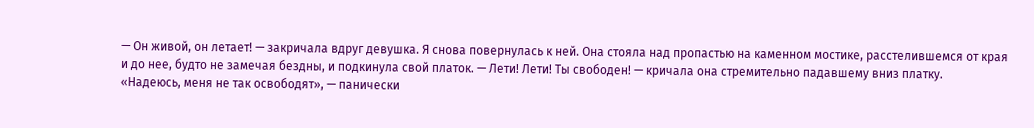— Он живой, он летает! — закричала вдруг девушка. Я снова повернулась к ней. Она стояла над пропастью на каменном мостике, расстелившемся от края и до нее, будто не замечая бездны, и подкинула свой платок. — Лети! Лети! Ты свободен! — кричала она стремительно падавшему вниз платку.
«Надеюсь, меня не так освободят», — панически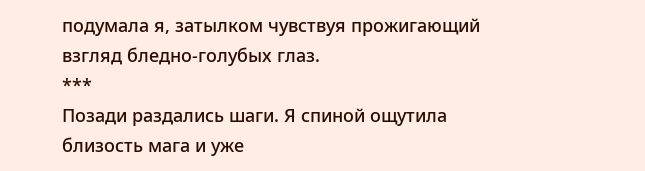подумала я, затылком чувствуя прожигающий взгляд бледно-голубых глаз.
***
Позади раздались шаги. Я спиной ощутила близость мага и уже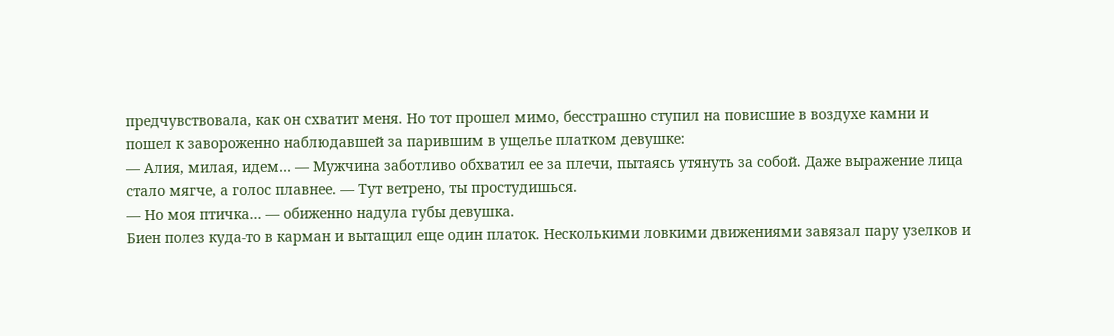предчувствовала, как он схватит меня. Но тот прошел мимо, бесстрашно ступил на повисшие в воздухе камни и пошел к завороженно наблюдавшей за парившим в ущелье платком девушке:
— Алия, милая, идем… — Мужчина заботливо обхватил ее за плечи, пытаясь утянуть за собой. Даже выражение лица стало мягче, а голос плавнее. — Тут ветрено, ты простудишься.
— Но моя птичка… — обиженно надула губы девушка.
Биен полез куда-то в карман и вытащил еще один платок. Несколькими ловкими движениями завязал пару узелков и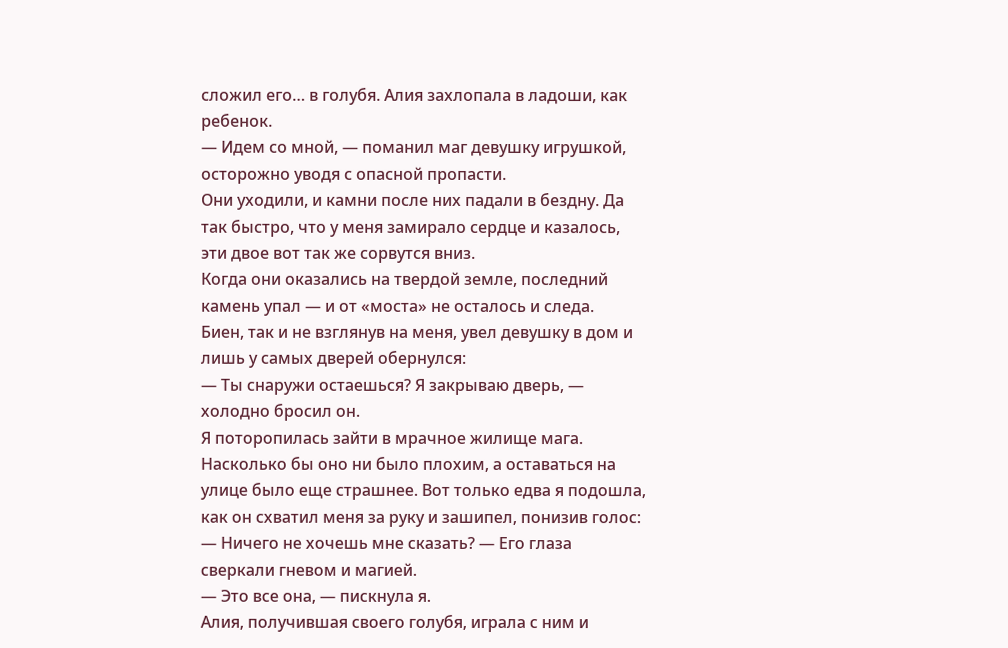сложил его… в голубя. Алия захлопала в ладоши, как ребенок.
— Идем со мной, — поманил маг девушку игрушкой, осторожно уводя с опасной пропасти.
Они уходили, и камни после них падали в бездну. Да так быстро, что у меня замирало сердце и казалось, эти двое вот так же сорвутся вниз.
Когда они оказались на твердой земле, последний камень упал — и от «моста» не осталось и следа.
Биен, так и не взглянув на меня, увел девушку в дом и лишь у самых дверей обернулся:
— Ты снаружи остаешься? Я закрываю дверь, — холодно бросил он.
Я поторопилась зайти в мрачное жилище мага. Насколько бы оно ни было плохим, а оставаться на улице было еще страшнее. Вот только едва я подошла, как он схватил меня за руку и зашипел, понизив голос:
— Ничего не хочешь мне сказать? — Его глаза сверкали гневом и магией.
— Это все она, — пискнула я.
Алия, получившая своего голубя, играла с ним и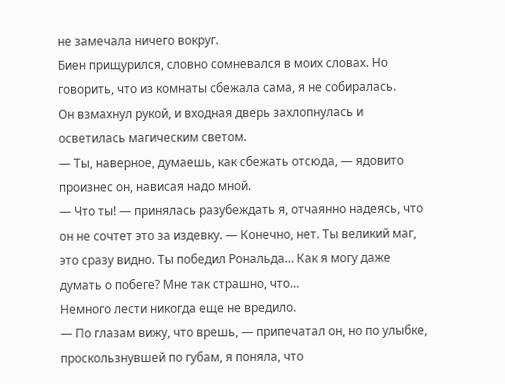не замечала ничего вокруг.
Биен прищурился, словно сомневался в моих словах. Но говорить, что из комнаты сбежала сама, я не собиралась.
Он взмахнул рукой, и входная дверь захлопнулась и осветилась магическим светом.
— Ты, наверное, думаешь, как сбежать отсюда, — ядовито произнес он, нависая надо мной.
— Что ты! — принялась разубеждать я, отчаянно надеясь, что он не сочтет это за издевку. — Конечно, нет. Ты великий маг, это сразу видно. Ты победил Рональда… Как я могу даже думать о побеге? Мне так страшно, что…
Немного лести никогда еще не вредило.
— По глазам вижу, что врешь, — припечатал он, но по улыбке, проскользнувшей по губам, я поняла, что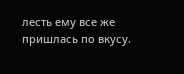лесть ему все же пришлась по вкусу.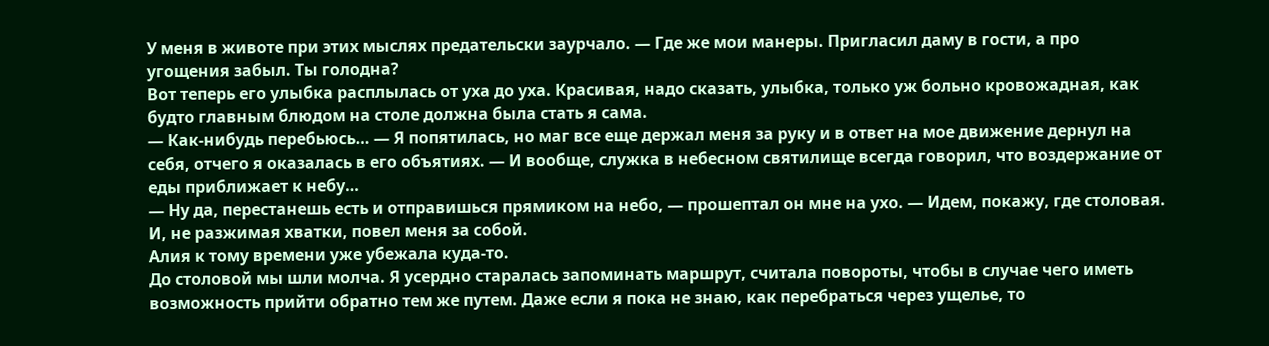У меня в животе при этих мыслях предательски заурчало. — Где же мои манеры. Пригласил даму в гости, а про угощения забыл. Ты голодна?
Вот теперь его улыбка расплылась от уха до уха. Красивая, надо сказать, улыбка, только уж больно кровожадная, как будто главным блюдом на столе должна была стать я сама.
— Как-нибудь перебьюсь… — Я попятилась, но маг все еще держал меня за руку и в ответ на мое движение дернул на себя, отчего я оказалась в его объятиях. — И вообще, служка в небесном святилище всегда говорил, что воздержание от еды приближает к небу…
— Ну да, перестанешь есть и отправишься прямиком на небо, — прошептал он мне на ухо. — Идем, покажу, где столовая.
И, не разжимая хватки, повел меня за собой.
Алия к тому времени уже убежала куда-то.
До столовой мы шли молча. Я усердно старалась запоминать маршрут, считала повороты, чтобы в случае чего иметь возможность прийти обратно тем же путем. Даже если я пока не знаю, как перебраться через ущелье, то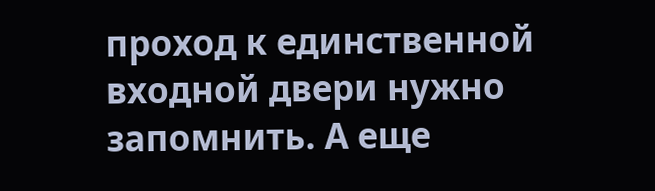проход к единственной входной двери нужно запомнить. А еще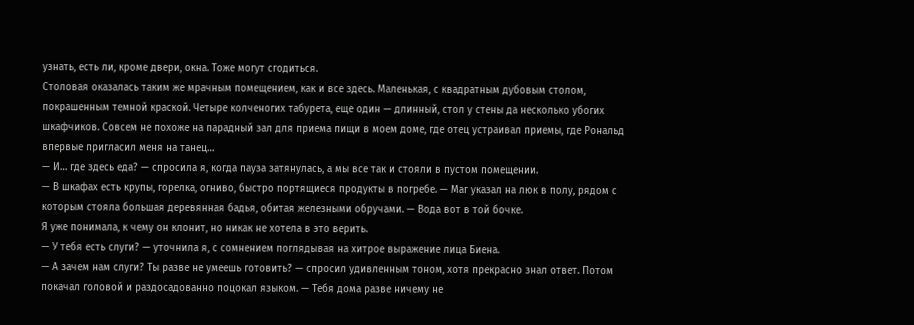узнать, есть ли, кроме двери, окна. Тоже могут сгодиться.
Столовая оказалась таким же мрачным помещением, как и все здесь. Маленькая, с квадратным дубовым столом, покрашенным темной краской. Четыре колченогих табурета, еще один — длинный, стол у стены да несколько убогих шкафчиков. Совсем не похоже на парадный зал для приема пищи в моем доме, где отец устраивал приемы, где Рональд впервые пригласил меня на танец…
— И… где здесь еда? — спросила я, когда пауза затянулась, а мы все так и стояли в пустом помещении.
— В шкафах есть крупы, горелка, огниво, быстро портящиеся продукты в погребе. — Маг указал на люк в полу, рядом с которым стояла большая деревянная бадья, обитая железными обручами. — Вода вот в той бочке.
Я уже понимала, к чему он клонит, но никак не хотела в это верить.
— У тебя есть слуги? — уточнила я, с сомнением поглядывая на хитрое выражение лица Биена.
— А зачем нам слуги? Ты разве не умеешь готовить? — спросил удивленным тоном, хотя прекрасно знал ответ. Потом покачал головой и раздосадованно поцокал языком. — Тебя дома разве ничему не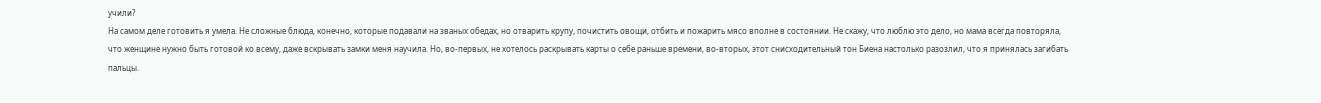учили?
На самом деле готовить я умела. Не сложные блюда, конечно, которые подавали на званых обедах, но отварить крупу, почистить овощи, отбить и пожарить мясо вполне в состоянии. Не скажу, что люблю это дело, но мама всегда повторяла, что женщине нужно быть готовой ко всему, даже вскрывать замки меня научила. Но, во-первых, не хотелось раскрывать карты о себе раньше времени, во-вторых, этот снисходительный тон Биена настолько разозлил, что я принялась загибать пальцы.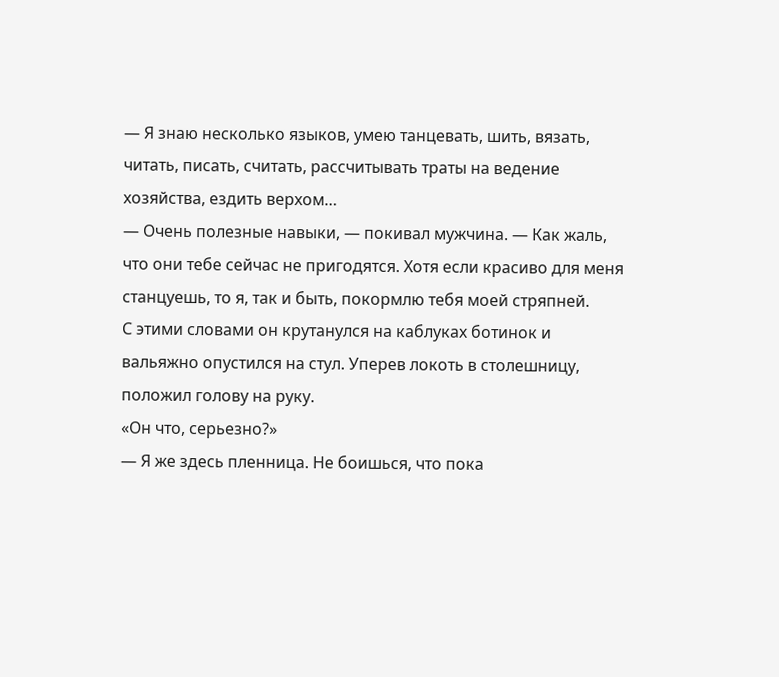— Я знаю несколько языков, умею танцевать, шить, вязать, читать, писать, считать, рассчитывать траты на ведение хозяйства, ездить верхом…
— Очень полезные навыки, — покивал мужчина. — Как жаль, что они тебе сейчас не пригодятся. Хотя если красиво для меня станцуешь, то я, так и быть, покормлю тебя моей стряпней.
С этими словами он крутанулся на каблуках ботинок и вальяжно опустился на стул. Уперев локоть в столешницу, положил голову на руку.
«Он что, серьезно?»
— Я же здесь пленница. Не боишься, что пока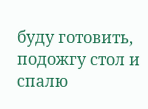буду готовить, подожгу стол и спалю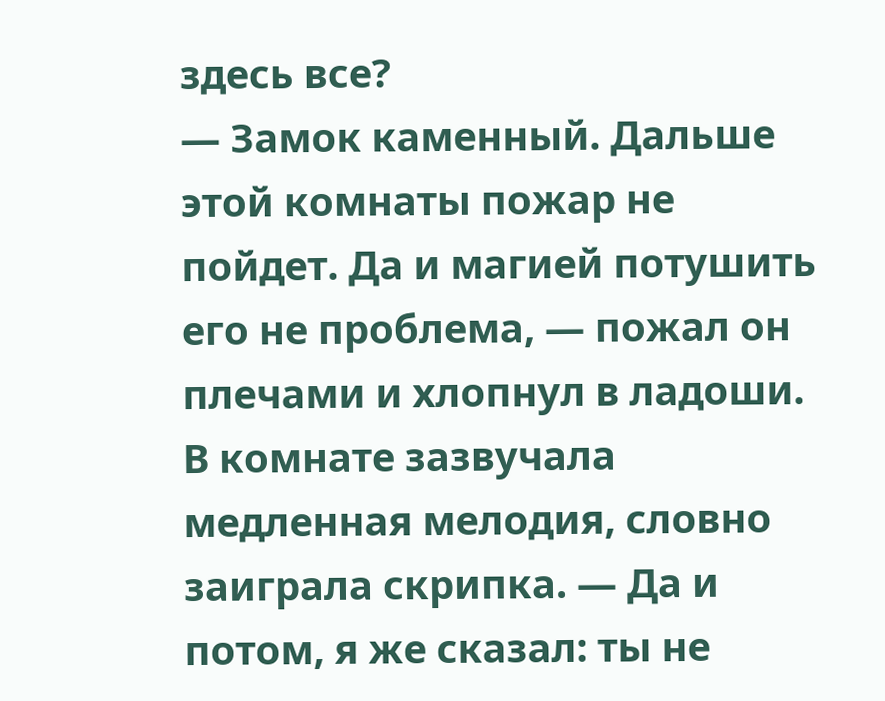здесь все?
— Замок каменный. Дальше этой комнаты пожар не пойдет. Да и магией потушить его не проблема, — пожал он плечами и хлопнул в ладоши. В комнате зазвучала медленная мелодия, словно заиграла скрипка. — Да и потом, я же сказал: ты не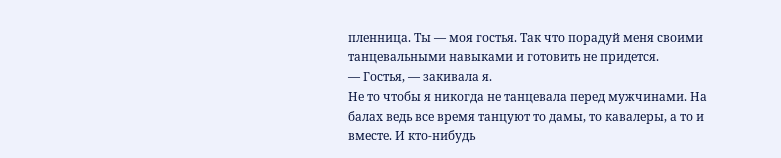пленница. Ты — моя гостья. Так что порадуй меня своими танцевальными навыками и готовить не придется.
— Гостья, — закивала я.
Не то чтобы я никогда не танцевала перед мужчинами. На балах ведь все время танцуют то дамы, то кавалеры, а то и вместе. И кто-нибудь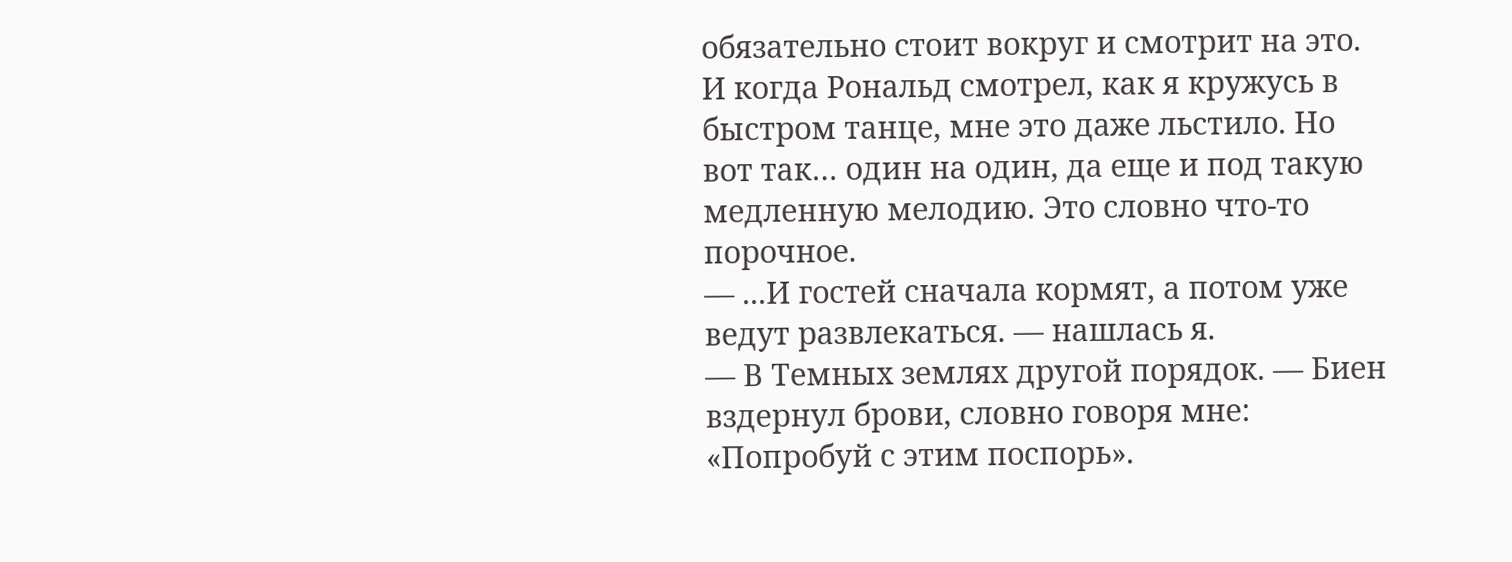обязательно стоит вокруг и смотрит на это. И когда Рональд смотрел, как я кружусь в быстром танце, мне это даже льстило. Но вот так… один на один, да еще и под такую медленную мелодию. Это словно что-то порочное.
— ...И гостей сначала кормят, а потом уже ведут развлекаться. — нашлась я.
— В Темных землях другой порядок. — Биен вздернул брови, словно говоря мне: «Попробуй с этим поспорь».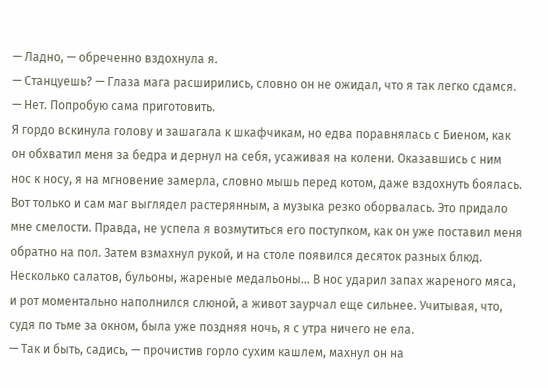— Ладно, — обреченно вздохнула я.
— Станцуешь? — Глаза мага расширились, словно он не ожидал, что я так легко сдамся.
— Нет. Попробую сама приготовить.
Я гордо вскинула голову и зашагала к шкафчикам, но едва поравнялась с Биеном, как он обхватил меня за бедра и дернул на себя, усаживая на колени. Оказавшись с ним нос к носу, я на мгновение замерла, словно мышь перед котом, даже вздохнуть боялась. Вот только и сам маг выглядел растерянным, а музыка резко оборвалась. Это придало мне смелости. Правда, не успела я возмутиться его поступком, как он уже поставил меня обратно на пол. Затем взмахнул рукой, и на столе появился десяток разных блюд. Несколько салатов, бульоны, жареные медальоны… В нос ударил запах жареного мяса, и рот моментально наполнился слюной, а живот заурчал еще сильнее. Учитывая, что, судя по тьме за окном, была уже поздняя ночь, я с утра ничего не ела.
— Так и быть, садись, — прочистив горло сухим кашлем, махнул он на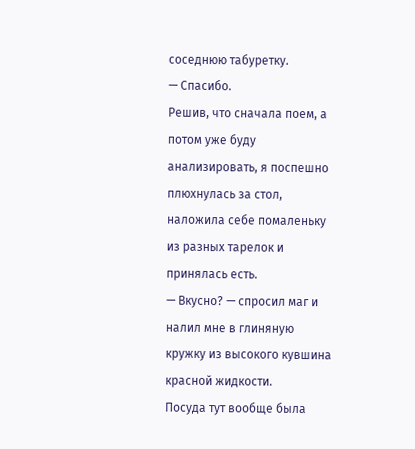соседнюю табуретку.
— Спасибо.
Решив, что сначала поем, а потом уже буду анализировать, я поспешно плюхнулась за стол, наложила себе помаленьку из разных тарелок и принялась есть.
— Вкусно? — спросил маг и налил мне в глиняную кружку из высокого кувшина красной жидкости.
Посуда тут вообще была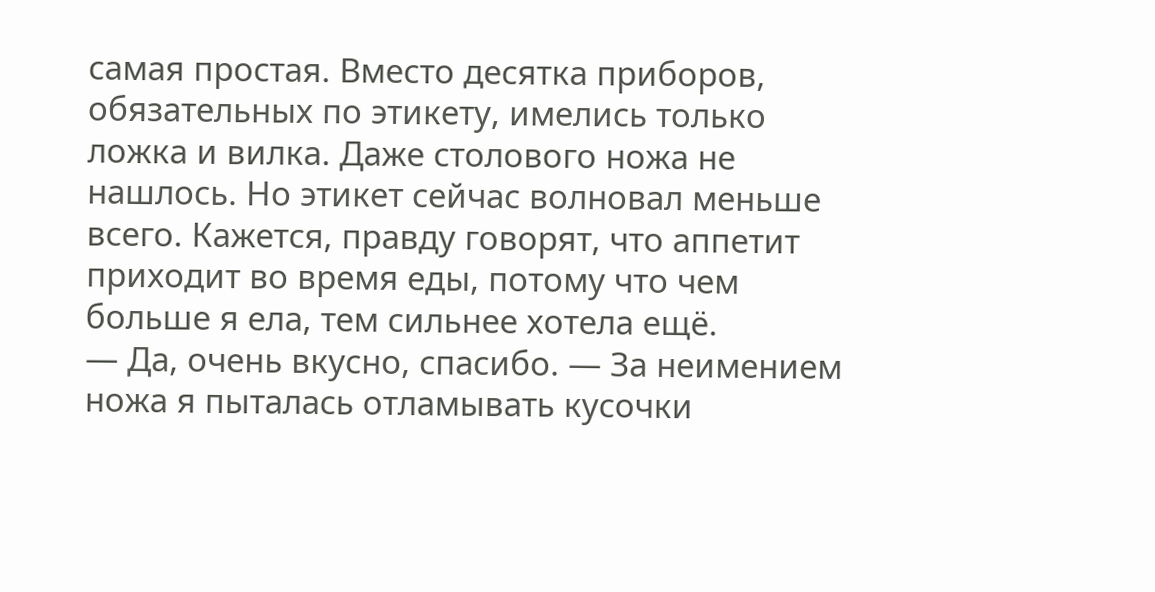самая простая. Вместо десятка приборов, обязательных по этикету, имелись только ложка и вилка. Даже столового ножа не нашлось. Но этикет сейчас волновал меньше всего. Кажется, правду говорят, что аппетит приходит во время еды, потому что чем больше я ела, тем сильнее хотела ещё.
— Да, очень вкусно, спасибо. — За неимением ножа я пыталась отламывать кусочки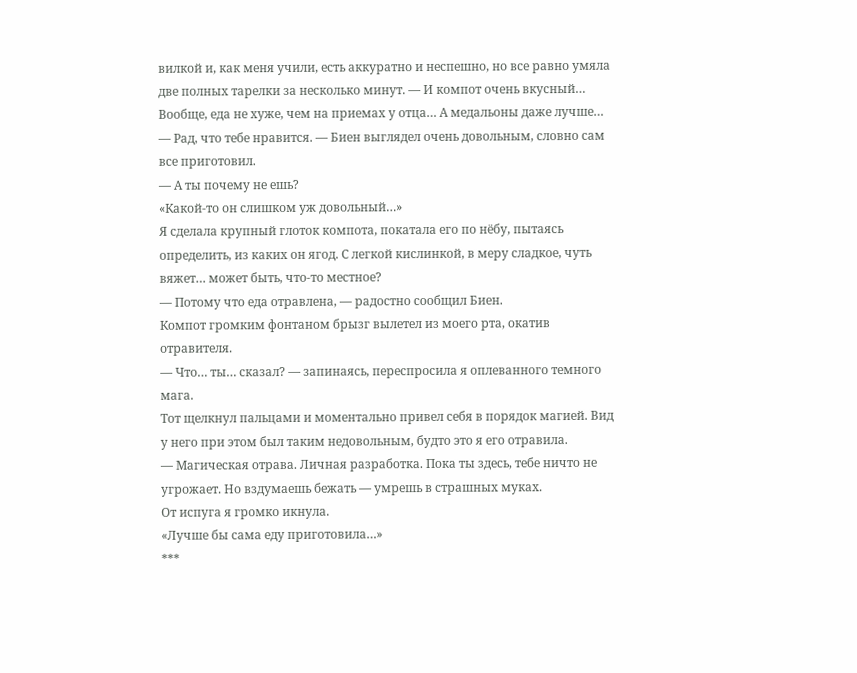вилкой и, как меня учили, есть аккуратно и неспешно, но все равно умяла две полных тарелки за несколько минут. — И компот очень вкусный… Вообще, еда не хуже, чем на приемах у отца… А медальоны даже лучше…
— Рад, что тебе нравится. — Биен выглядел очень довольным, словно сам все приготовил.
— А ты почему не ешь?
«Какой-то он слишком уж довольный…»
Я сделала крупный глоток компота, покатала его по нёбу, пытаясь определить, из каких он ягод. С легкой кислинкой, в меру сладкое, чуть вяжет… может быть, что-то местное?
— Потому что еда отравлена, — радостно сообщил Биен.
Компот громким фонтаном брызг вылетел из моего рта, окатив отравителя.
— Что… ты… сказал? — запинаясь, переспросила я оплеванного темного мага.
Тот щелкнул пальцами и моментально привел себя в порядок магией. Вид у него при этом был таким недовольным, будто это я его отравила.
— Магическая отрава. Личная разработка. Пока ты здесь, тебе ничто не угрожает. Но вздумаешь бежать — умрешь в страшных муках.
От испуга я громко икнула.
«Лучше бы сама еду приготовила…»
***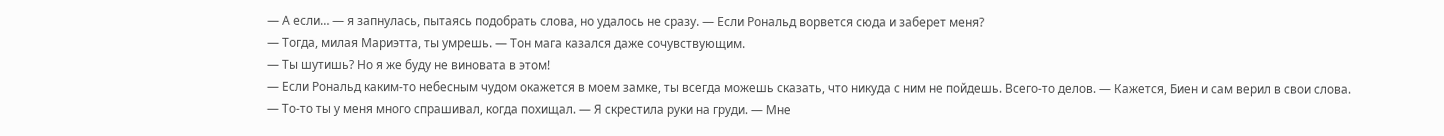— А если… — я запнулась, пытаясь подобрать слова, но удалось не сразу. — Если Рональд ворвется сюда и заберет меня?
— Тогда, милая Мариэтта, ты умрешь. — Тон мага казался даже сочувствующим.
— Ты шутишь? Но я же буду не виновата в этом!
— Если Рональд каким-то небесным чудом окажется в моем замке, ты всегда можешь сказать, что никуда с ним не пойдешь. Всего-то делов. — Кажется, Биен и сам верил в свои слова.
— То-то ты у меня много спрашивал, когда похищал. — Я скрестила руки на груди. — Мне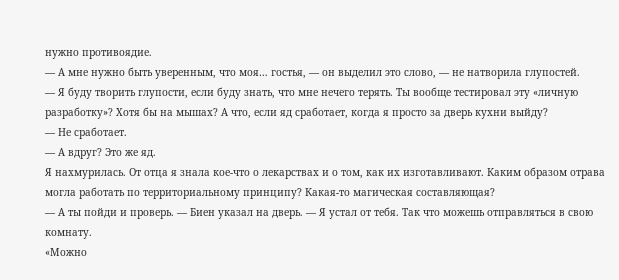нужно противоядие.
— А мне нужно быть уверенным, что моя… гостья, — он выделил это слово, — не натворила глупостей.
— Я буду творить глупости, если буду знать, что мне нечего терять. Ты вообще тестировал эту «личную разработку»? Хотя бы на мышах? А что, если яд сработает, когда я просто за дверь кухни выйду?
— Не сработает.
— А вдруг? Это же яд.
Я нахмурилась. От отца я знала кое-что о лекарствах и о том, как их изготавливают. Каким образом отрава могла работать по территориальному принципу? Какая-то магическая составляющая?
— А ты пойди и проверь. — Биен указал на дверь. — Я устал от тебя. Так что можешь отправляться в свою комнату.
«Можно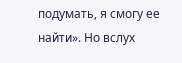подумать, я смогу ее найти». Но вслух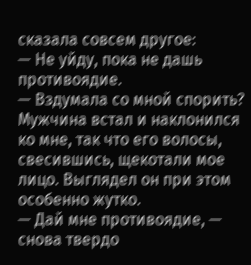сказала совсем другое:
— Не уйду, пока не дашь противоядие.
— Вздумала со мной спорить?
Мужчина встал и наклонился ко мне, так что его волосы, свесившись, щекотали мое лицо. Выглядел он при этом особенно жутко.
— Дай мне противоядие, — снова твердо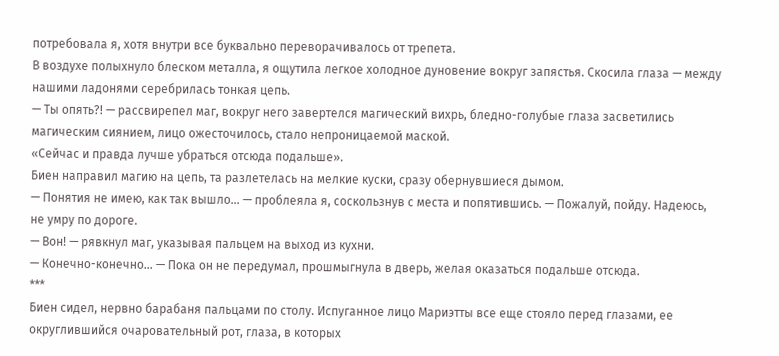потребовала я, хотя внутри все буквально переворачивалось от трепета.
В воздухе полыхнуло блеском металла, я ощутила легкое холодное дуновение вокруг запястья. Скосила глаза — между нашими ладонями серебрилась тонкая цепь.
— Ты опять?! — рассвирепел маг, вокруг него завертелся магический вихрь, бледно-голубые глаза засветились магическим сиянием, лицо ожесточилось, стало непроницаемой маской.
«Сейчас и правда лучше убраться отсюда подальше».
Биен направил магию на цепь, та разлетелась на мелкие куски, сразу обернувшиеся дымом.
— Понятия не имею, как так вышло… — проблеяла я, соскользнув с места и попятившись. — Пожалуй, пойду. Надеюсь, не умру по дороге.
— Вон! — рявкнул маг, указывая пальцем на выход из кухни.
— Конечно-конечно… — Пока он не передумал, прошмыгнула в дверь, желая оказаться подальше отсюда.
***
Биен сидел, нервно барабаня пальцами по столу. Испуганное лицо Мариэтты все еще стояло перед глазами, ее округлившийся очаровательный рот, глаза, в которых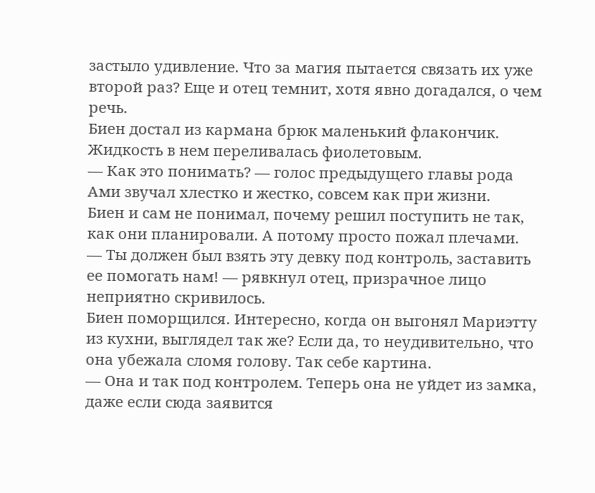застыло удивление. Что за магия пытается связать их уже второй раз? Еще и отец темнит, хотя явно догадался, о чем речь.
Биен достал из кармана брюк маленький флакончик. Жидкость в нем переливалась фиолетовым.
— Как это понимать? — голос предыдущего главы рода Ами звучал хлестко и жестко, совсем как при жизни.
Биен и сам не понимал, почему решил поступить не так, как они планировали. А потому просто пожал плечами.
— Ты должен был взять эту девку под контроль, заставить ее помогать нам! — рявкнул отец, призрачное лицо неприятно скривилось.
Биен поморщился. Интересно, когда он выгонял Мариэтту из кухни, выглядел так же? Если да, то неудивительно, что она убежала сломя голову. Так себе картина.
— Она и так под контролем. Теперь она не уйдет из замка, даже если сюда заявится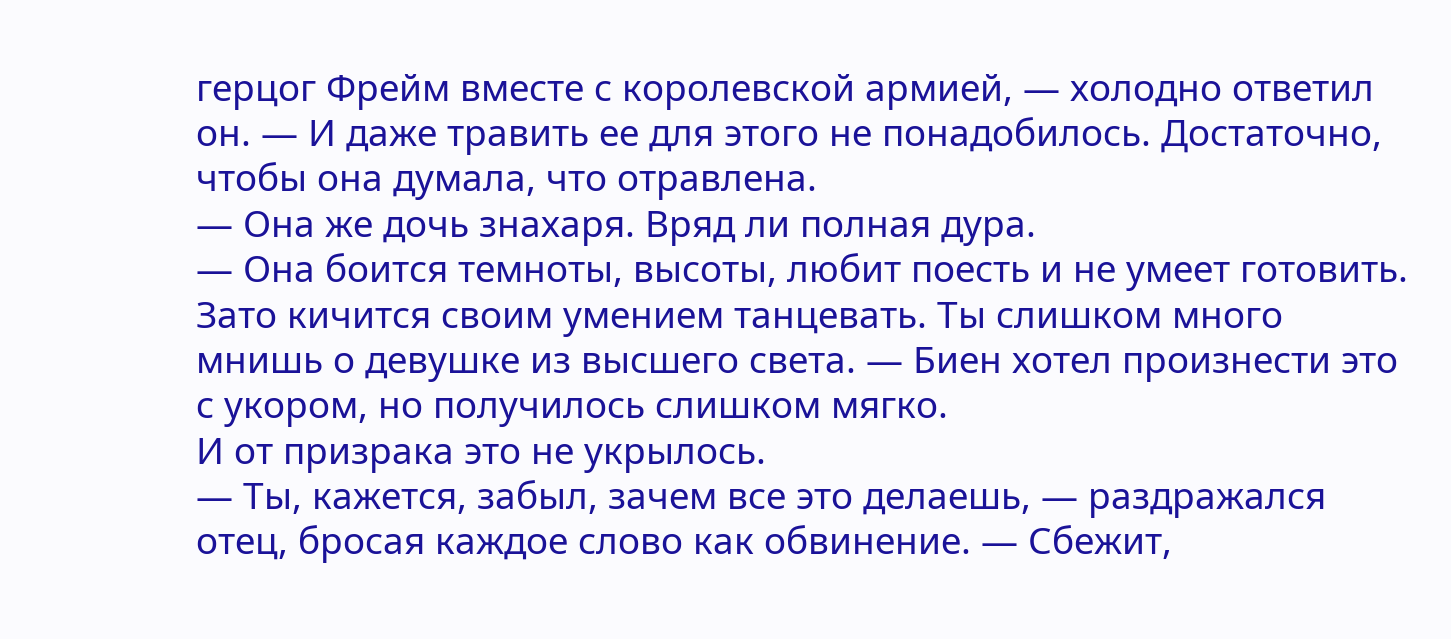герцог Фрейм вместе с королевской армией, — холодно ответил он. — И даже травить ее для этого не понадобилось. Достаточно, чтобы она думала, что отравлена.
— Она же дочь знахаря. Вряд ли полная дура.
— Она боится темноты, высоты, любит поесть и не умеет готовить. Зато кичится своим умением танцевать. Ты слишком много мнишь о девушке из высшего света. — Биен хотел произнести это с укором, но получилось слишком мягко.
И от призрака это не укрылось.
— Ты, кажется, забыл, зачем все это делаешь, — раздражался отец, бросая каждое слово как обвинение. — Сбежит,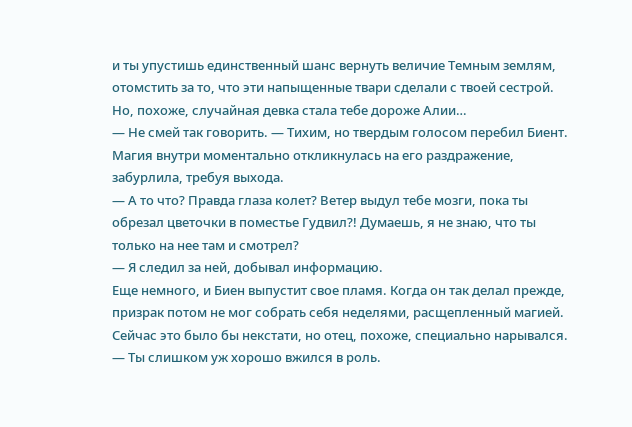и ты упустишь единственный шанс вернуть величие Темным землям, отомстить за то, что эти напыщенные твари сделали с твоей сестрой. Но, похоже, случайная девка стала тебе дороже Алии…
— Не смей так говорить. — Тихим, но твердым голосом перебил Биент. Магия внутри моментально откликнулась на его раздражение, забурлила, требуя выхода.
— А то что? Правда глаза колет? Ветер выдул тебе мозги, пока ты обрезал цветочки в поместье Гудвил?! Думаешь, я не знаю, что ты только на нее там и смотрел?
— Я следил за ней, добывал информацию.
Еще немного, и Биен выпустит свое пламя. Когда он так делал прежде, призрак потом не мог собрать себя неделями, расщепленный магией. Сейчас это было бы некстати, но отец, похоже, специально нарывался.
— Ты слишком уж хорошо вжился в роль.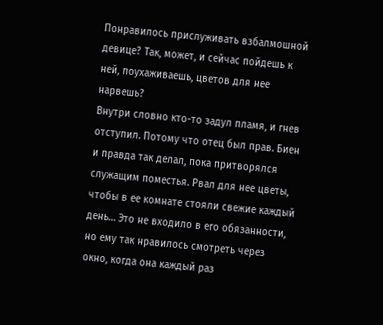Понравилось прислуживать взбалмошной девице? Так, может, и сейчас пойдешь к ней, поухаживаешь, цветов для нее нарвешь?
Внутри словно кто-то задул пламя, и гнев отступил. Потому что отец был прав. Биен и правда так делал, пока притворялся служащим поместья. Рвал для нее цветы, чтобы в ее комнате стояли свежие каждый день… Это не входило в его обязанности, но ему так нравилось смотреть через окно, когда она каждый раз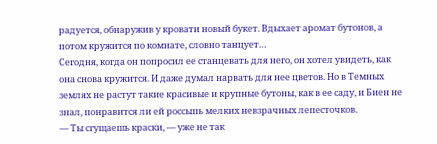радуется, обнаружив у кровати новый букет. Вдыхает аромат бутонов, а потом кружится по комнате, словно танцует…
Сегодня, когда он попросил ее станцевать для него, он хотел увидеть, как она снова кружится. И даже думал нарвать для нее цветов. Но в Темных землях не растут такие красивые и крупные бутоны, как в ее саду, и Биен не знал, понравится ли ей россыпь мелких невзрачных лепесточков.
— Ты сгущаешь краски, — уже не так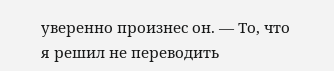уверенно произнес он. — То, что я решил не переводить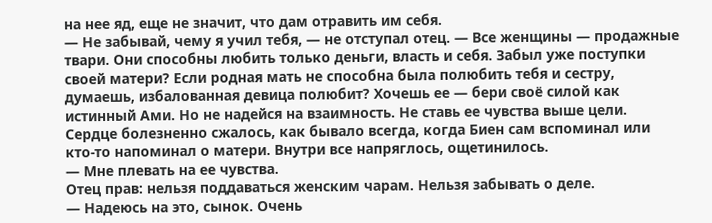на нее яд, еще не значит, что дам отравить им себя.
— Не забывай, чему я учил тебя, — не отступал отец. — Все женщины — продажные твари. Они способны любить только деньги, власть и себя. Забыл уже поступки своей матери? Если родная мать не способна была полюбить тебя и сестру, думаешь, избалованная девица полюбит? Хочешь ее — бери своё силой как истинный Ами. Но не надейся на взаимность. Не ставь ее чувства выше цели.
Сердце болезненно сжалось, как бывало всегда, когда Биен сам вспоминал или кто-то напоминал о матери. Внутри все напряглось, ощетинилось.
— Мне плевать на ее чувства.
Отец прав: нельзя поддаваться женским чарам. Нельзя забывать о деле.
— Надеюсь на это, сынок. Очень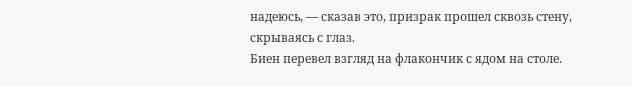надеюсь, — сказав это, призрак прошел сквозь стену, скрываясь с глаз.
Биен перевел взгляд на флакончик с ядом на столе.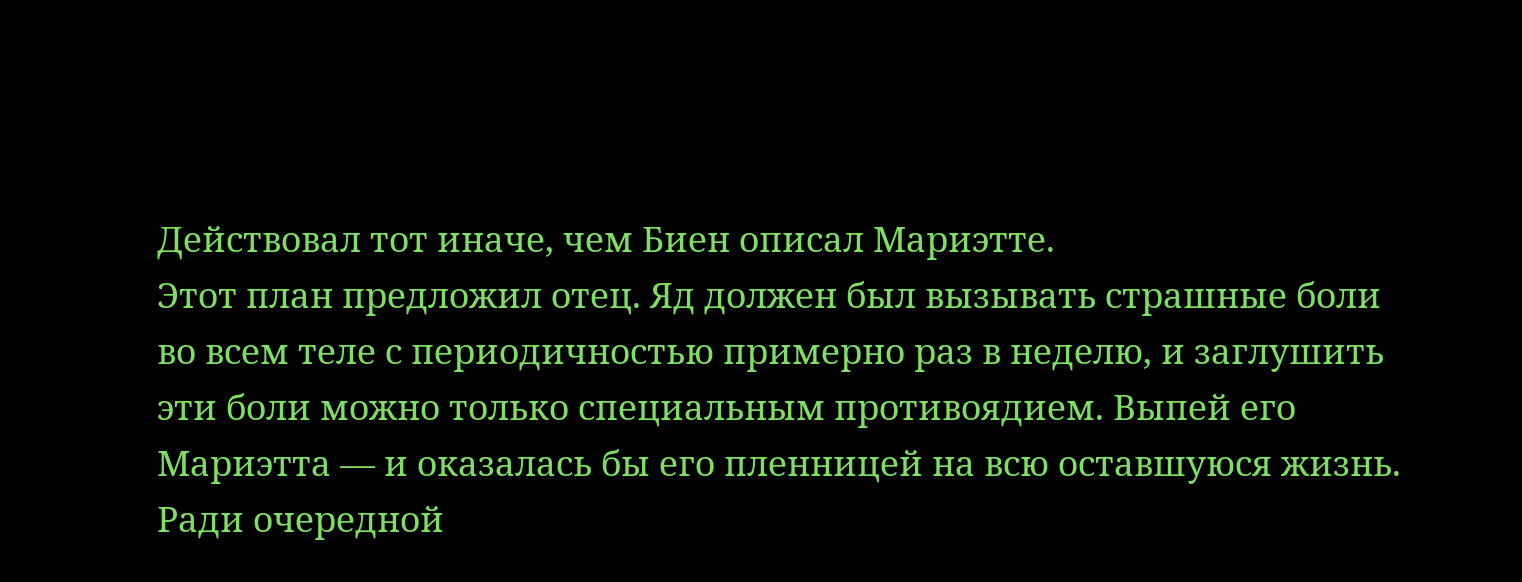Действовал тот иначе, чем Биен описал Мариэтте.
Этот план предложил отец. Яд должен был вызывать страшные боли во всем теле с периодичностью примерно раз в неделю, и заглушить эти боли можно только специальным противоядием. Выпей его Мариэтта — и оказалась бы его пленницей на всю оставшуюся жизнь. Ради очередной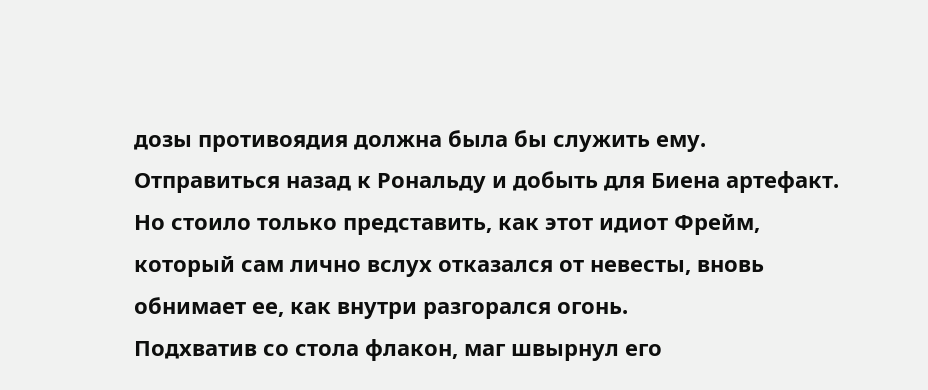дозы противоядия должна была бы служить ему. Отправиться назад к Рональду и добыть для Биена артефакт.
Но стоило только представить, как этот идиот Фрейм, который сам лично вслух отказался от невесты, вновь обнимает ее, как внутри разгорался огонь.
Подхватив со стола флакон, маг швырнул его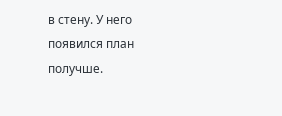в стену. У него появился план получше.